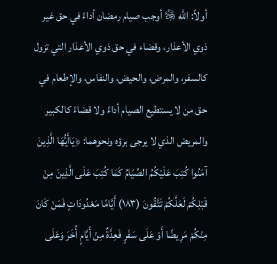أولاً: الله ﷿ أوجب صيام رمضان أداءً في حق غير ذوي الأعذار، وقضاء في حق ذوي الأعذار التي تزول كالسفر، والمرض، والحيض، والنفاس، والإطعام في حق من لا يستطيع الصيام أداءً ولا قضاءً كالكبير والمريض الذي لا يرجى برؤه ونحوهما: ﴿يَاأَيُّهَا الَّذِينَ آمَنُوا كُتِبَ عَلَيْكُمُ الصِّيَامُ كَمَا كُتِبَ عَلَى الَّذِينَ مِنْ قَبْلِكُمْ لَعَلَّكُمْ تَتَّقُونَ (١٨٣) أَيَّامًا مَعْدُودَاتٍ فَمَنْ كَانَ مِنْكُمْ مَرِيضًا أَوْ عَلَى سَفَرٍ فَعِدَّةٌ مِنْ أَيَّامٍ أُخَرَ وَعَلَى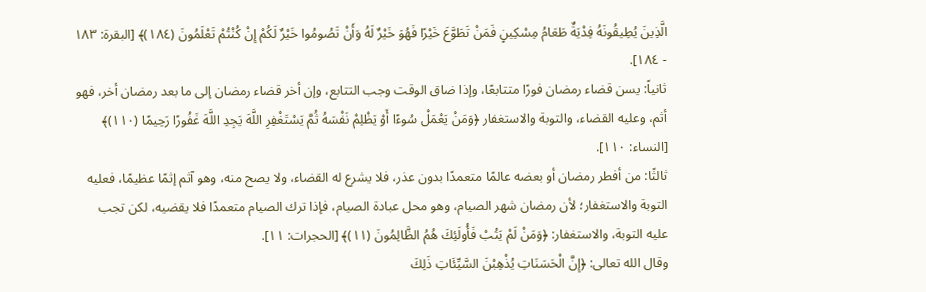الَّذِينَ يُطِيقُونَهُ فِدْيَةٌ طَعَامُ مِسْكِينٍ فَمَنْ تَطَوَّعَ خَيْرًا فَهُوَ خَيْرٌ لَهُ وَأَنْ تَصُومُوا خَيْرٌ لَكُمْ إِنْ كُنْتُمْ تَعْلَمُونَ (١٨٤)﴾ [البقرة: ١٨٣ - ١٨٤].
ثانياً: يسن قضاء رمضان فورًا متتابعًا، وإذا ضاق الوقت وجب التتابع، وإن أخر قضاء رمضان إلى ما بعد رمضان أخر، فهو أثم، وعليه القضاء، والتوبة والاستغفار ﴿وَمَنْ يَعْمَلْ سُوءًا أَوْ يَظْلِمْ نَفْسَهُ ثُمَّ يَسْتَغْفِرِ اللَّهَ يَجِدِ اللَّهَ غَفُورًا رَحِيمًا (١١٠)﴾ [النساء: ١١٠].
ثالثًا: من أفطر رمضان أو بعضه عالمًا متعمدًا بدون عذر، فلا يشرع له القضاء، ولا يصح منه، وهو آثم إثمًا عظيمًا، فعليه التوبة والاستغفار؛ لأن رمضان شهر الصيام، وهو محل عبادة الصيام، فإذا ترك الصيام متعمدًا فلا يقضيه، لكن تجب عليه التوبة، والاستغفار: ﴿وَمَنْ لَمْ يَتُبْ فَأُولَئِكَ هُمُ الظَّالِمُونَ (١١)﴾ [الحجرات: ١١].
وقال الله تعالى: ﴿إِنَّ الْحَسَنَاتِ يُذْهِبْنَ السَّيِّئَاتِ ذَلِكَ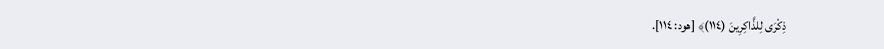ذِكْرَى لِلذَّاكِرِينَ (١١٤)﴾ [هود: ١١٤].